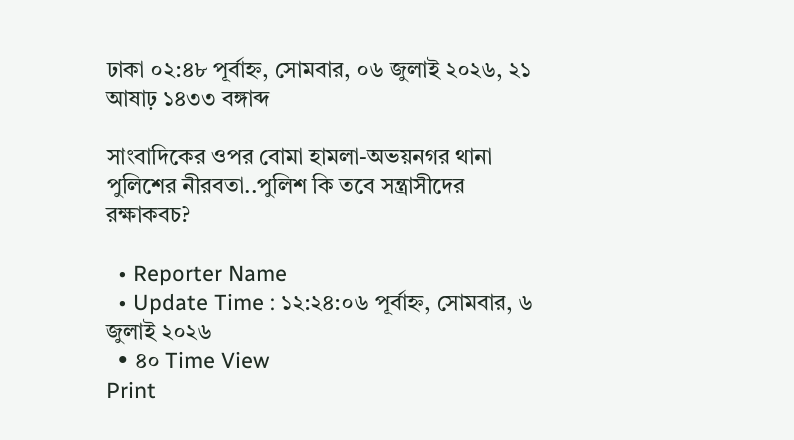ঢাকা ০২:৪৮ পূর্বাহ্ন, সোমবার, ০৬ জুলাই ২০২৬, ২১ আষাঢ় ১৪৩৩ বঙ্গাব্দ

সাংবাদিকের ওপর বোমা হামলা-অভয়নগর থানা পুলিশের নীরবতা..পুলিশ কি তবে সন্ত্রাসীদের রক্ষাকবচ?

  • Reporter Name
  • Update Time : ১২:২৪:০৬ পূর্বাহ্ন, সোমবার, ৬ জুলাই ২০২৬
  • ৪০ Time View
Print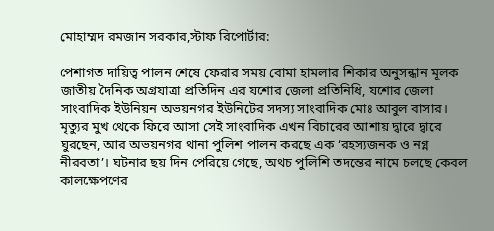মোহাম্মদ রমজান সরকার,স্টাফ রিপোর্টার:

পেশাগত দায়িত্ব পালন শেষে ফেরার সময় বোমা হামলার শিকার অনুসন্ধান মূলক জাতীয় দৈনিক অগ্রযাত্রা প্রতিদিন এর যশোর জেলা প্রতিনিধি, যশোর জেলা সাংবাদিক ইউনিয়ন অভয়নগর ইউনিটের সদস্য সাংবাদিক মোঃ আবুল বাসার। মৃত্যুর মুখ থেকে ফিরে আসা সেই সাংবাদিক এখন বিচারের আশায় দ্বারে দ্বারে ঘুরছেন, আর অভয়নগর থানা পুলিশ পালন করছে এক ‘রহস্যজনক ও নগ্ন নীরবতা’। ঘটনার ছয় দিন পেরিয়ে গেছে, অথচ পুলিশি তদন্তের নামে চলছে কেবল কালক্ষেপণের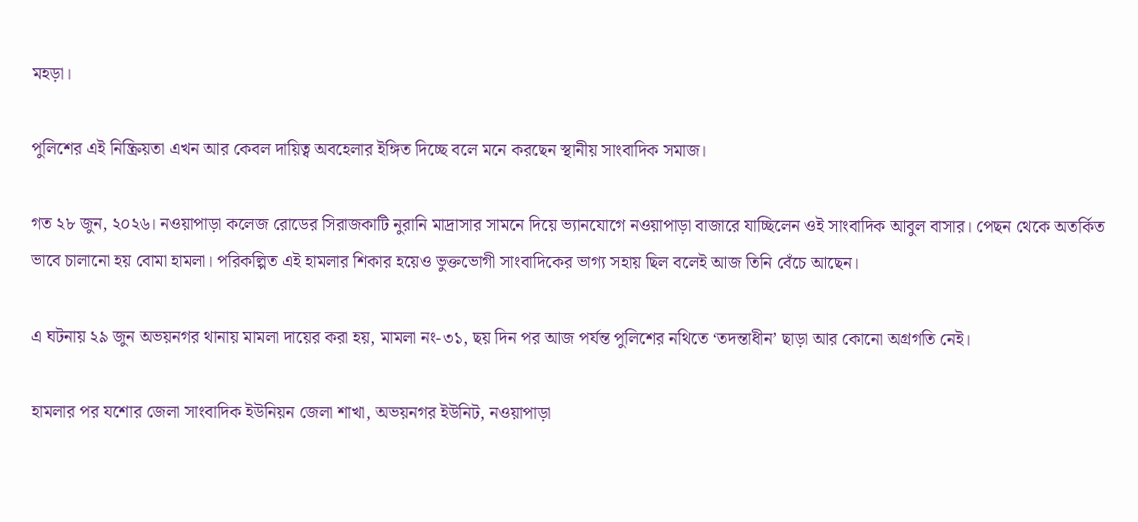মহড়া।

পুলিশের এই নিষ্ক্রিয়তা এখন আর কেবল দায়িত্ব অবহেলার ইঙ্গিত দিচ্ছে বলে মনে করছেন স্থানীয় সাংবাদিক সমাজ।

গত ২৮ জুন, ২০২৬। নওয়াপাড়া কলেজ রোডের সিরাজকাটি নুরানি মাদ্রাসার সামনে দিয়ে ভ্যানযোগে নওয়াপাড়া বাজারে যাচ্ছিলেন ওই সাংবাদিক আবুল বাসার। পেছন থেকে অতর্কিত ভাবে চালানো হয় বোমা হামলা। পরিকল্পিত এই হামলার শিকার হয়েও ভুক্তভোগী সাংবাদিকের ভাগ্য সহায় ছিল বলেই আজ তিনি বেঁচে আছেন।

এ ঘটনায় ২৯ জুন অভয়নগর থানায় মামলা দায়ের করা হয়, মামলা নং-৩১, ছয় দিন পর আজ পর্যন্ত পুলিশের নথিতে ‘তদন্তাধীন’ ছাড়া আর কোনো অগ্রগতি নেই।

হামলার পর যশোর জেলা সাংবাদিক ইউনিয়ন জেলা শাখা, অভয়নগর ইউনিট, নওয়াপাড়া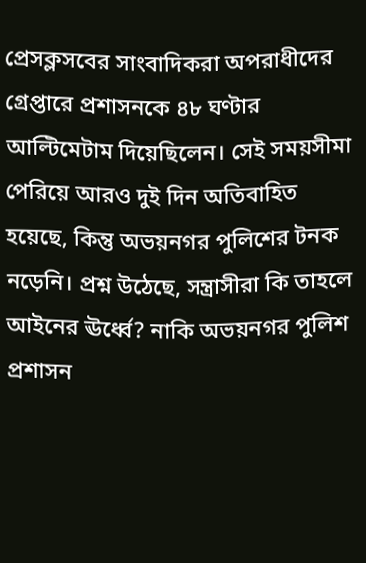প্রেসক্লসবের সাংবাদিকরা অপরাধীদের গ্রেপ্তারে প্রশাসনকে ৪৮ ঘণ্টার আল্টিমেটাম দিয়েছিলেন। সেই সময়সীমা পেরিয়ে আরও দুই দিন অতিবাহিত হয়েছে, কিন্তু অভয়নগর পুলিশের টনক নড়েনি। প্রশ্ন উঠেছে, সন্ত্রাসীরা কি তাহলে আইনের ঊর্ধ্বে? নাকি অভয়নগর পুলিশ প্রশাসন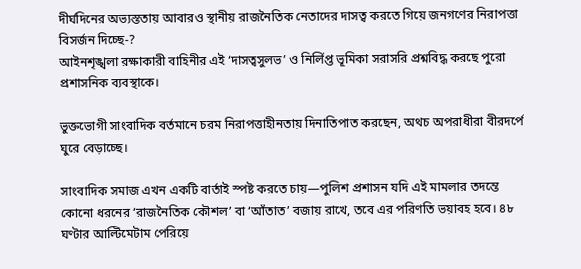দীর্ঘদিনের অভ্যস্ততায় আবারও স্থানীয় রাজনৈতিক নেতাদের দাসত্ব করতে গিয়ে জনগণের নিরাপত্তা বিসর্জন দিচ্ছে-?
আইনশৃঙ্খলা রক্ষাকারী বাহিনীর এই ‘দাসত্বসুলভ’ ও নির্লিপ্ত ভূমিকা সরাসরি প্রশ্নবিদ্ধ করছে পুরো প্রশাসনিক ব্যবস্থাকে।

ভুক্তভোগী সাংবাদিক বর্তমানে চরম নিরাপত্তাহীনতায় দিনাতিপাত করছেন, অথচ অপরাধীরা বীরদর্পে ঘুরে বেড়াচ্ছে।

সাংবাদিক সমাজ এখন একটি বার্তাই স্পষ্ট করতে চায়—পুলিশ প্রশাসন যদি এই মামলার তদন্তে কোনো ধরনের ‘রাজনৈতিক কৌশল’ বা ‘আঁতাত’ বজায় রাখে, তবে এর পরিণতি ভয়াবহ হবে। ৪৮ ঘণ্টার আল্টিমেটাম পেরিয়ে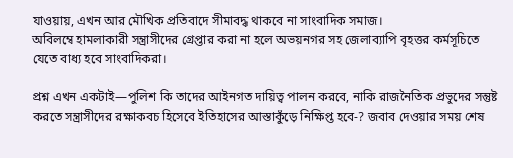যাওয়ায়, এখন আর মৌখিক প্রতিবাদে সীমাবদ্ধ থাকবে না সাংবাদিক সমাজ।
অবিলম্বে হামলাকারী সন্ত্রাসীদের গ্রেপ্তার করা না হলে অভয়নগর সহ জেলাব্যাপি বৃহত্তর কর্মসূচিতে যেতে বাধ্য হবে সাংবাদিকরা।

প্রশ্ন এখন একটাই—পুলিশ কি তাদের আইনগত দায়িত্ব পালন করবে, নাকি রাজনৈতিক প্রভুদের সন্তুষ্ট করতে সন্ত্রাসীদের রক্ষাকবচ হিসেবে ইতিহাসের আস্তাকুঁড়ে নিক্ষিপ্ত হবে-? জবাব দেওয়ার সময় শেষ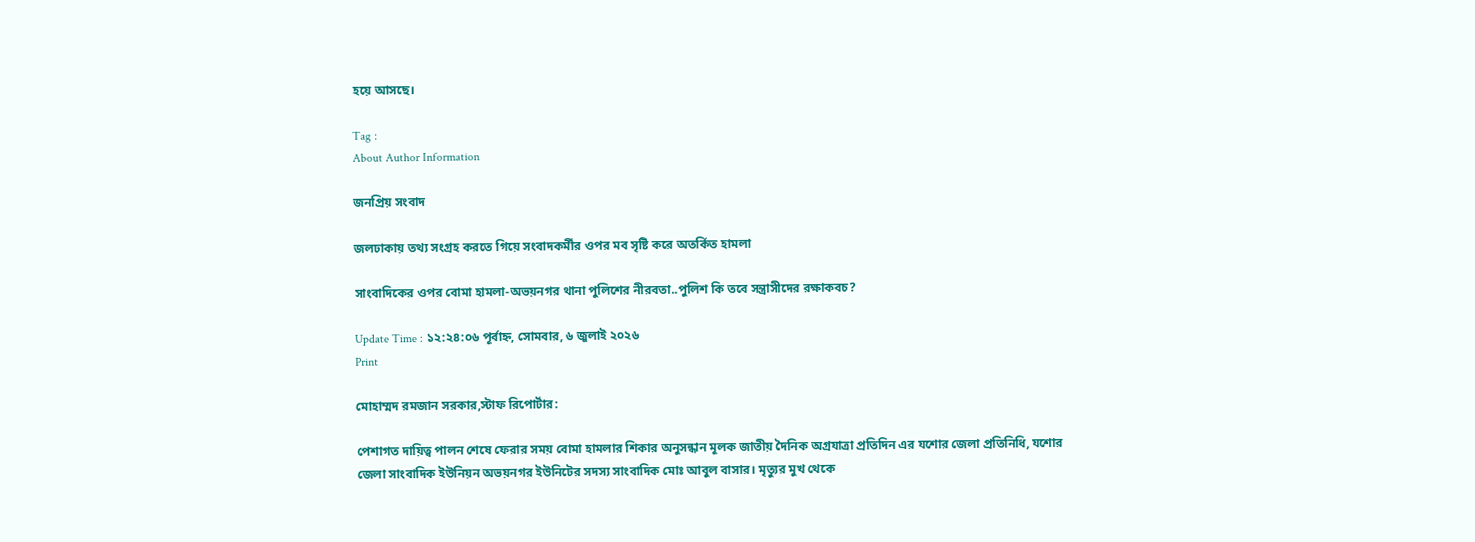হয়ে আসছে।

Tag :
About Author Information

জনপ্রিয় সংবাদ

জলঢাকায় তথ্য সংগ্রহ করতে গিয়ে সংবাদকর্মীর ওপর মব সৃষ্টি করে অতর্কিত হামলা

সাংবাদিকের ওপর বোমা হামলা-অভয়নগর থানা পুলিশের নীরবতা..পুলিশ কি তবে সন্ত্রাসীদের রক্ষাকবচ?

Update Time : ১২:২৪:০৬ পূর্বাহ্ন, সোমবার, ৬ জুলাই ২০২৬
Print

মোহাম্মদ রমজান সরকার,স্টাফ রিপোর্টার:

পেশাগত দায়িত্ব পালন শেষে ফেরার সময় বোমা হামলার শিকার অনুসন্ধান মূলক জাতীয় দৈনিক অগ্রযাত্রা প্রতিদিন এর যশোর জেলা প্রতিনিধি, যশোর জেলা সাংবাদিক ইউনিয়ন অভয়নগর ইউনিটের সদস্য সাংবাদিক মোঃ আবুল বাসার। মৃত্যুর মুখ থেকে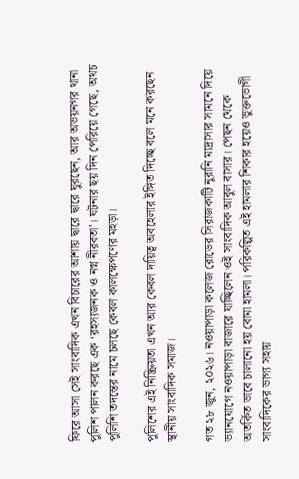ফিরে আসা সেই সাংবাদিক এখন বিচারের আশায় দ্বারে দ্বারে ঘুরছেন, আর অভয়নগর থানা পুলিশ পালন করছে এক ‘রহস্যজনক ও নগ্ন নীরবতা’। ঘটনার ছয় দিন পেরিয়ে গেছে, অথচ পুলিশি তদন্তের নামে চলছে কেবল কালক্ষেপণের মহড়া।

পুলিশের এই নিষ্ক্রিয়তা এখন আর কেবল দায়িত্ব অবহেলার ইঙ্গিত দিচ্ছে বলে মনে করছেন স্থানীয় সাংবাদিক সমাজ।

গত ২৮ জুন, ২০২৬। নওয়াপাড়া কলেজ রোডের সিরাজকাটি নুরানি মাদ্রাসার সামনে দিয়ে ভ্যানযোগে নওয়াপাড়া বাজারে যাচ্ছিলেন ওই সাংবাদিক আবুল বাসার। পেছন থেকে অতর্কিত ভাবে চালানো হয় বোমা হামলা। পরিকল্পিত এই হামলার শিকার হয়েও ভুক্তভোগী সাংবাদিকের ভাগ্য সহায়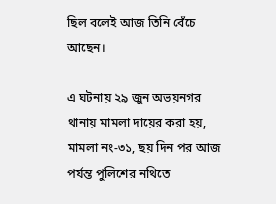ছিল বলেই আজ তিনি বেঁচে আছেন।

এ ঘটনায় ২৯ জুন অভয়নগর থানায় মামলা দায়ের করা হয়, মামলা নং-৩১, ছয় দিন পর আজ পর্যন্ত পুলিশের নথিতে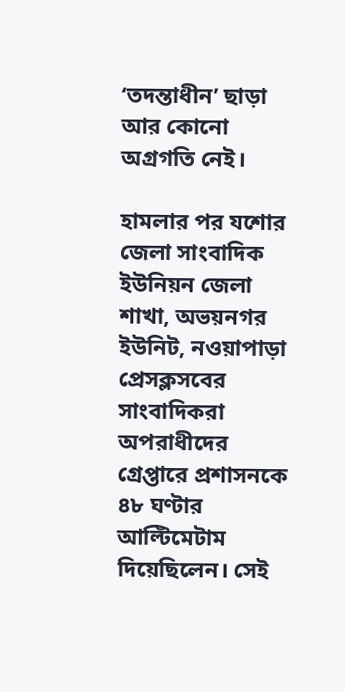‘তদন্তাধীন’ ছাড়া আর কোনো অগ্রগতি নেই।

হামলার পর যশোর জেলা সাংবাদিক ইউনিয়ন জেলা শাখা, অভয়নগর ইউনিট, নওয়াপাড়া প্রেসক্লসবের সাংবাদিকরা অপরাধীদের গ্রেপ্তারে প্রশাসনকে ৪৮ ঘণ্টার আল্টিমেটাম দিয়েছিলেন। সেই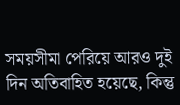সময়সীমা পেরিয়ে আরও দুই দিন অতিবাহিত হয়েছে, কিন্তু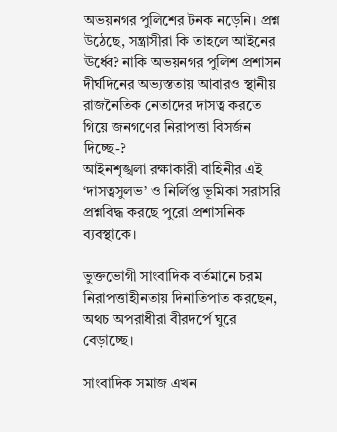অভয়নগর পুলিশের টনক নড়েনি। প্রশ্ন উঠেছে, সন্ত্রাসীরা কি তাহলে আইনের ঊর্ধ্বে? নাকি অভয়নগর পুলিশ প্রশাসন দীর্ঘদিনের অভ্যস্ততায় আবারও স্থানীয় রাজনৈতিক নেতাদের দাসত্ব করতে গিয়ে জনগণের নিরাপত্তা বিসর্জন দিচ্ছে-?
আইনশৃঙ্খলা রক্ষাকারী বাহিনীর এই ‘দাসত্বসুলভ’ ও নির্লিপ্ত ভূমিকা সরাসরি প্রশ্নবিদ্ধ করছে পুরো প্রশাসনিক ব্যবস্থাকে।

ভুক্তভোগী সাংবাদিক বর্তমানে চরম নিরাপত্তাহীনতায় দিনাতিপাত করছেন, অথচ অপরাধীরা বীরদর্পে ঘুরে বেড়াচ্ছে।

সাংবাদিক সমাজ এখন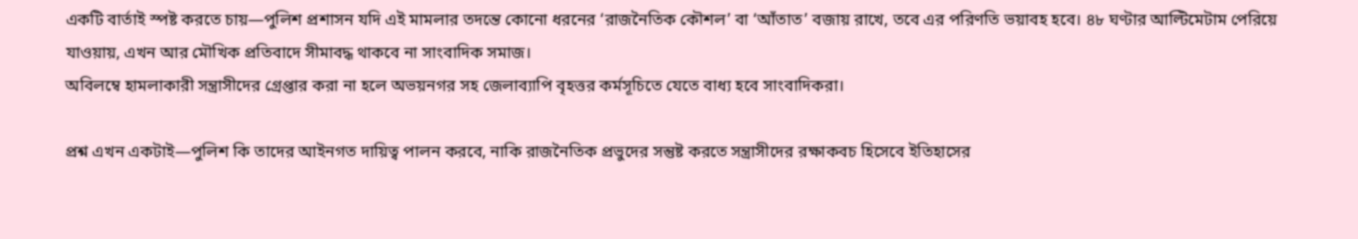একটি বার্তাই স্পষ্ট করতে চায়—পুলিশ প্রশাসন যদি এই মামলার তদন্তে কোনো ধরনের ‘রাজনৈতিক কৌশল’ বা ‘আঁতাত’ বজায় রাখে, তবে এর পরিণতি ভয়াবহ হবে। ৪৮ ঘণ্টার আল্টিমেটাম পেরিয়ে যাওয়ায়, এখন আর মৌখিক প্রতিবাদে সীমাবদ্ধ থাকবে না সাংবাদিক সমাজ।
অবিলম্বে হামলাকারী সন্ত্রাসীদের গ্রেপ্তার করা না হলে অভয়নগর সহ জেলাব্যাপি বৃহত্তর কর্মসূচিতে যেতে বাধ্য হবে সাংবাদিকরা।

প্রশ্ন এখন একটাই—পুলিশ কি তাদের আইনগত দায়িত্ব পালন করবে, নাকি রাজনৈতিক প্রভুদের সন্তুষ্ট করতে সন্ত্রাসীদের রক্ষাকবচ হিসেবে ইতিহাসের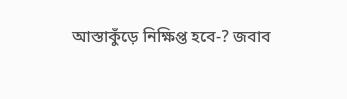আস্তাকুঁড়ে নিক্ষিপ্ত হবে-? জবাব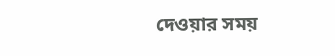দেওয়ার সময়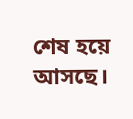শেষ হয়ে আসছে।